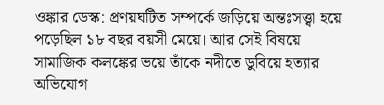ওঙ্কার ডেস্ক: প্রণয়ঘটিত সম্পর্কে জড়িয়ে অন্তঃসত্ত্বা হয়ে পড়েছিল ১৮ বছর বয়সী মেয়ে। আর সেই বিষয়ে সামাজিক কলঙ্কের ভয়ে তাঁকে নদীতে ডুবিয়ে হত্যার অভিযোগ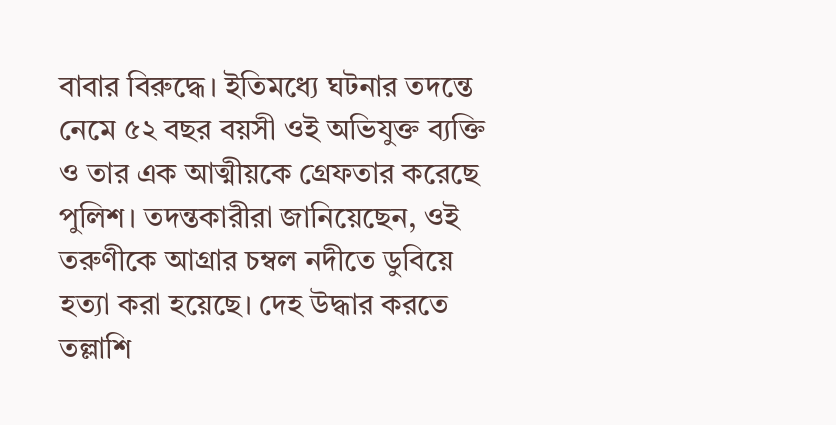বাবার বিরুদ্ধে। ইতিমধ্যে ঘটনার তদন্তে নেমে ৫২ বছর বয়সী ওই অভিযুক্ত ব্যক্তি ও তার এক আত্মীয়কে গ্রেফতার করেছে পুলিশ। তদন্তকারীরা জানিয়েছেন, ওই তরুণীকে আগ্রার চম্বল নদীতে ডুবিয়ে হত্যা করা হয়েছে। দেহ উদ্ধার করতে তল্লাশি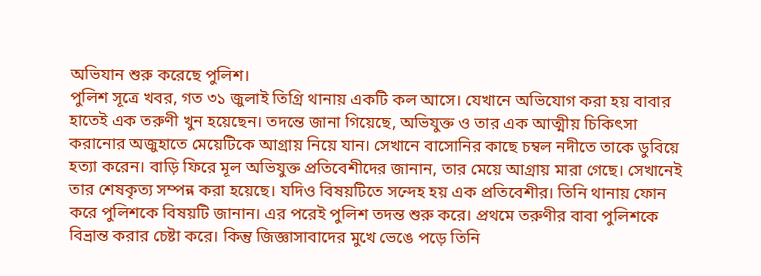অভিযান শুরু করেছে পুলিশ।
পুলিশ সূত্রে খবর, গত ৩১ জুলাই তিগ্রি থানায় একটি কল আসে। যেখানে অভিযোগ করা হয় বাবার হাতেই এক তরুণী খুন হয়েছেন। তদন্তে জানা গিয়েছে, অভিযুক্ত ও তার এক আত্মীয় চিকিৎসা করানোর অজুহাতে মেয়েটিকে আগ্রায় নিয়ে যান। সেখানে বাসোনির কাছে চম্বল নদীতে তাকে ডুবিয়ে হত্যা করেন। বাড়ি ফিরে মূল অভিযুক্ত প্রতিবেশীদের জানান, তার মেয়ে আগ্রায় মারা গেছে। সেখানেই তার শেষকৃত্য সম্পন্ন করা হয়েছে। যদিও বিষয়টিতে সন্দেহ হয় এক প্রতিবেশীর। তিনি থানায় ফোন করে পুলিশকে বিষয়টি জানান। এর পরেই পুলিশ তদন্ত শুরু করে। প্রথমে তরুণীর বাবা পুলিশকে বিভ্রান্ত করার চেষ্টা করে। কিন্তু জিজ্ঞাসাবাদের মুখে ভেঙে পড়ে তিনি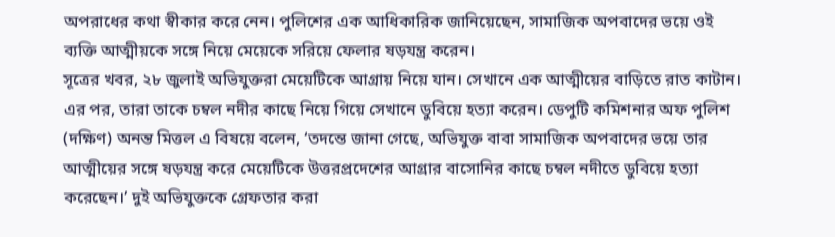অপরাধের কথা স্বীকার করে নেন। পুলিশের এক আধিকারিক জানিয়েছেন, সামাজিক অপবাদের ভয়ে ওই ব্যক্তি আত্মীয়কে সঙ্গে নিয়ে মেয়েকে সরিয়ে ফেলার ষড়যন্ত্র করেন।
সূত্রের খবর, ২৮ জুলাই অভিযুক্তরা মেয়েটিকে আগ্রায় নিয়ে যান। সেখানে এক আত্মীয়ের বাড়িতে রাত কাটান। এর পর, তারা তাকে চম্বল নদীর কাছে নিয়ে গিয়ে সেখানে ডুবিয়ে হত্যা করেন। ডেপুটি কমিশনার অফ পুলিশ (দক্ষিণ) অনন্ত মিত্তল এ বিষয়ে বলেন, ‘তদন্তে জানা গেছে, অভিযুক্ত বাবা সামাজিক অপবাদের ভয়ে তার আত্মীয়ের সঙ্গে ষড়যন্ত্র করে মেয়েটিকে উত্তরপ্রদেশের আগ্রার বাসোনির কাছে চম্বল নদীতে ডুবিয়ে হত্যা করেছেন।’ দুই অভিযুক্তকে গ্রেফতার করা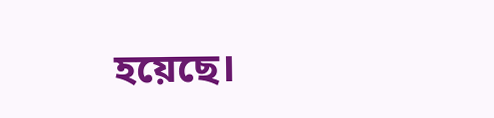হয়েছে।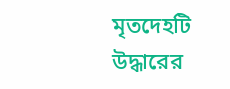মৃতদেহটি উদ্ধারের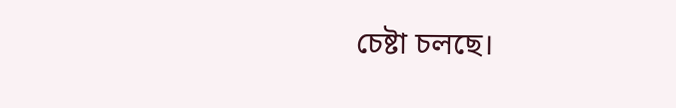চেষ্টা চলছে।